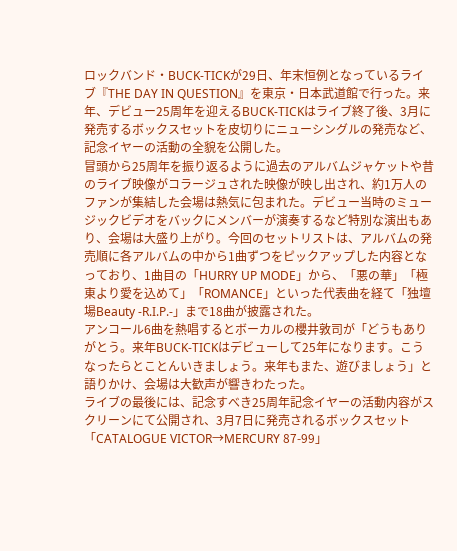ロックバンド・BUCK-TICKが29日、年末恒例となっているライブ『THE DAY IN QUESTION』を東京・日本武道館で行った。来年、デビュー25周年を迎えるBUCK-TICKはライブ終了後、3月に発売するボックスセットを皮切りにニューシングルの発売など、記念イヤーの活動の全貌を公開した。
冒頭から25周年を振り返るように過去のアルバムジャケットや昔のライブ映像がコラージュされた映像が映し出され、約1万人のファンが集結した会場は熱気に包まれた。デビュー当時のミュージックビデオをバックにメンバーが演奏するなど特別な演出もあり、会場は大盛り上がり。今回のセットリストは、アルバムの発売順に各アルバムの中から1曲ずつをピックアップした内容となっており、1曲目の「HURRY UP MODE」から、「悪の華」「極東より愛を込めて」「ROMANCE」といった代表曲を経て「独壇場Beauty -R.I.P.-」まで18曲が披露された。
アンコール6曲を熱唱するとボーカルの櫻井敦司が「どうもありがとう。来年BUCK-TICKはデビューして25年になります。こうなったらとことんいきましょう。来年もまた、遊びましょう」と語りかけ、会場は大歓声が響きわたった。
ライブの最後には、記念すべき25周年記念イヤーの活動内容がスクリーンにて公開され、3月7日に発売されるボックスセット「CATALOGUE VICTOR→MERCURY 87-99」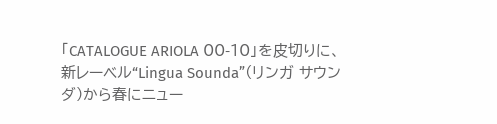「CATALOGUE ARIOLA 00-10」を皮切りに、新レーベル“Lingua Sounda”(リンガ サウンダ)から春にニュー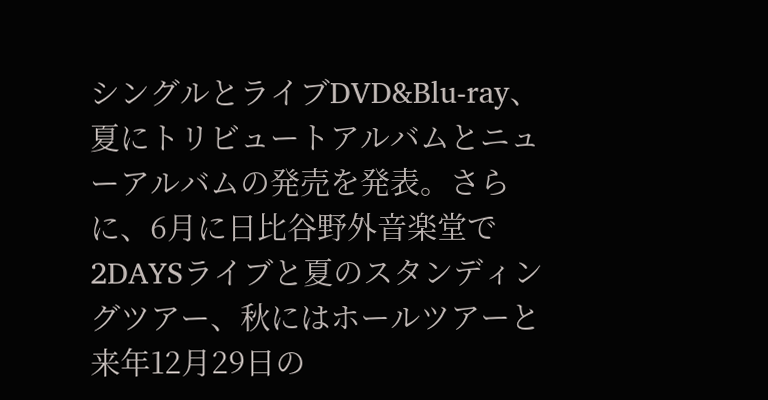シングルとライブDVD&Blu-ray、夏にトリビュートアルバムとニューアルバムの発売を発表。さらに、6月に日比谷野外音楽堂で2DAYSライブと夏のスタンディングツアー、秋にはホールツアーと来年12月29日の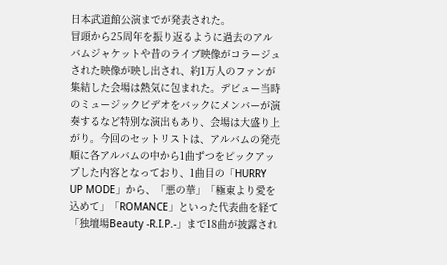日本武道館公演までが発表された。
冒頭から25周年を振り返るように過去のアルバムジャケットや昔のライブ映像がコラージュされた映像が映し出され、約1万人のファンが集結した会場は熱気に包まれた。デビュー当時のミュージックビデオをバックにメンバーが演奏するなど特別な演出もあり、会場は大盛り上がり。今回のセットリストは、アルバムの発売順に各アルバムの中から1曲ずつをピックアップした内容となっており、1曲目の「HURRY UP MODE」から、「悪の華」「極東より愛を込めて」「ROMANCE」といった代表曲を経て「独壇場Beauty -R.I.P.-」まで18曲が披露され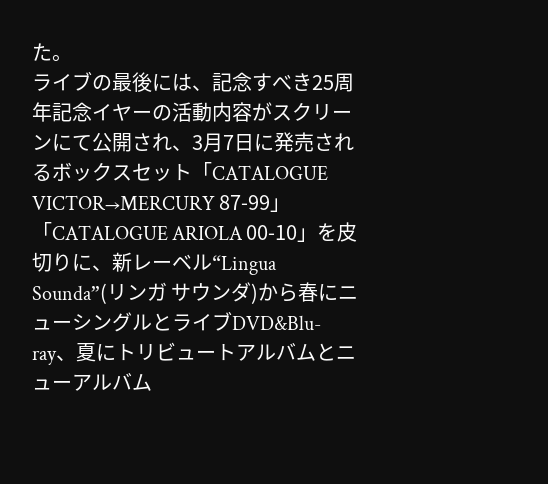た。
ライブの最後には、記念すべき25周年記念イヤーの活動内容がスクリーンにて公開され、3月7日に発売されるボックスセット「CATALOGUE VICTOR→MERCURY 87-99」「CATALOGUE ARIOLA 00-10」を皮切りに、新レーベル“Lingua Sounda”(リンガ サウンダ)から春にニューシングルとライブDVD&Blu-ray、夏にトリビュートアルバムとニューアルバム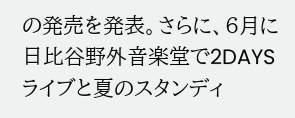の発売を発表。さらに、6月に日比谷野外音楽堂で2DAYSライブと夏のスタンディ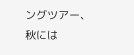ングツアー、秋には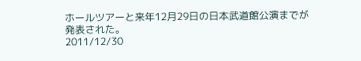ホールツアーと来年12月29日の日本武道館公演までが発表された。
2011/12/30